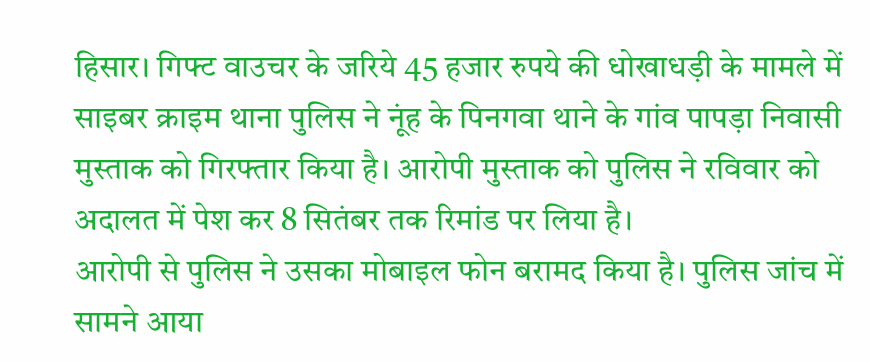हिसार। गिफ्ट वाउचर के जरिये 45 हजार रुपये की धोखाधड़ी के मामले में साइबर क्राइम थाना पुलिस ने नूंह के पिनगवा थाने के गांव पापड़ा निवासी मुस्ताक को गिरफ्तार किया है। आरोपी मुस्ताक को पुलिस ने रविवार को अदालत में पेश कर 8 सितंबर तक रिमांड पर लिया है।
आरोपी से पुलिस ने उसका मोबाइल फोन बरामद किया है। पुलिस जांच में सामने आया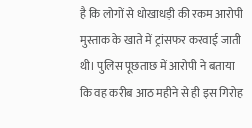है कि लोगों से धोखाधड़ी की रकम आरोपी मुस्ताक के खाते में ट्रांसफर करवाई जाती थी। पुलिस पूछताछ में आरोपी ने बताया कि वह करीब आठ महीने से ही इस गिरोह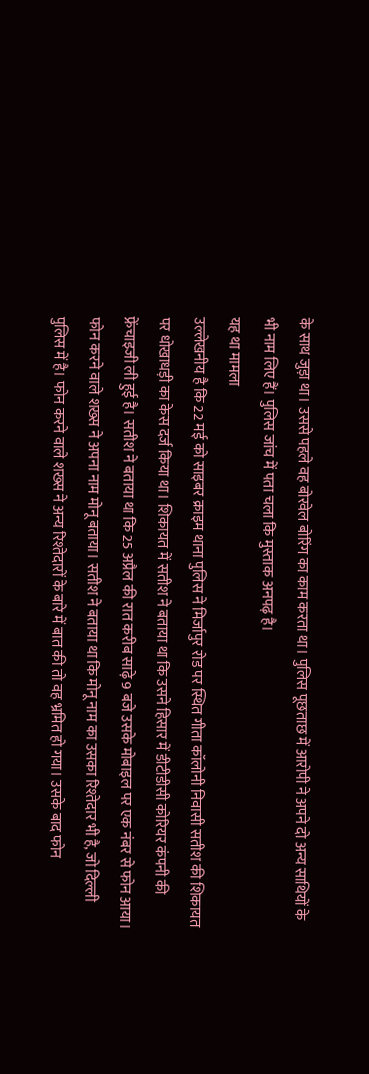के साथ जुड़ा था। उससे पहले वह बोरवेल बोरिंग का काम करता था। पुलिस पूछताछ में आरोपी ने अपने दो अन्य साथियों के भी नाम लिए हैं। पुलिस जांच में पता चला कि मुस्ताक अनपढ़ है।
यह था मामला
उल्लेखनीय है कि 22 मई को साइबर क्राइम थाना पुलिस ने मिर्जापुर रोड पर स्थित गीता कॉलोनी निवासी सतीश की शिकायत पर धोखाधड़ी का केस दर्ज किया था। शिकायत में सतीश ने बताया था कि उसने हिसार में डीटीडीसी कोरियर कंपनी की फ्रेंचाइजी ली हुई है। सतीश ने बताया था कि 25 अप्रैल की रात करीब साढ़े 9 बजे उसके मोबाइल पर एक नंबर से फोन आया। फोन करने वाले शख्स ने अपना नाम मोनू बताया। सतीश ने बताया था कि मोनू नाम का उसका रिश्तेदार भी है, जो दिल्ली पुलिस में है। फोन करने वाले शख्स ने अन्य रिश्तेदारों के बारे में बात की तो वह भ्रमित हो गया। उसके बाद फोन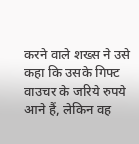करने वाले शख्स ने उसे कहा कि उसके गिफ्ट वाउचर के जरिये रुपये आने हैं, लेकिन वह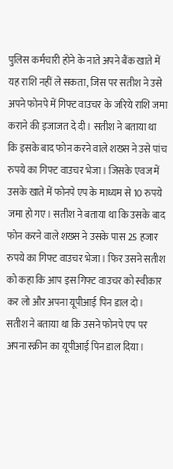पुलिस कर्मचारी होने के नाते अपने बैंक खाते में यह राशि नहीं ले सकता, जिस पर सतीश ने उसे अपने फोनपे में गिफ्ट वाउचर के जरिये राशि जमा कराने की इजाजत दे दी। सतीश ने बताया था कि इसके बाद फोन करने वाले शख्स ने उसे पांच रुपये का गिफ्ट वाउचर भेजा। जिसके एवज में उसके खाते में फोनपे एप के माध्यम से 10 रुपये जमा हो गए। सतीश ने बताया था कि उसके बाद फोन करने वाले शख्स ने उसके पास 25 हजार रुपये का गिफ्ट वाउचर भेजा। फिर उसने सतीश को कहा कि आप इस गिफ्ट वाउचर को स्वीकार कर लो और अपना यूपीआई पिन डाल दो। सतीश ने बताया था कि उसने फोनपे एप पर अपना स्क्रीन का यूपीआई पिन डाल दिया।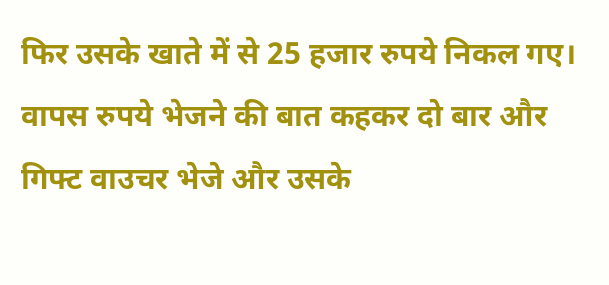फिर उसके खाते में से 25 हजार रुपये निकल गए। वापस रुपये भेजने की बात कहकर दो बार और गिफ्ट वाउचर भेजे और उसके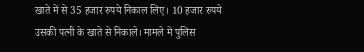खाते में से 35 हजार रुपये निकाल लिए। 10 हजार रुपये उसकी पत्नी के खाते से निकाले। मामले में पुलिस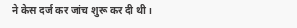ने केस दर्ज कर जांच शुरू कर दी थी।